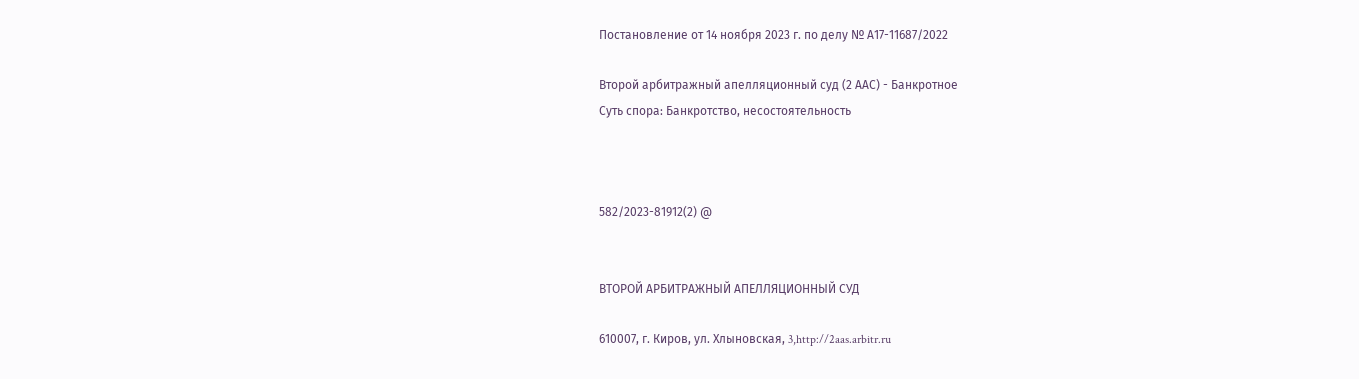Постановление от 14 ноября 2023 г. по делу № А17-11687/2022

Второй арбитражный апелляционный суд (2 ААС) - Банкротное
Суть спора: Банкротство, несостоятельность



582/2023-81912(2) @


ВТОРОЙ АРБИТРАЖНЫЙ АПЕЛЛЯЦИОННЫЙ СУД

610007, г. Киров, ул. Хлыновская, 3,http://2aas.arbitr.ru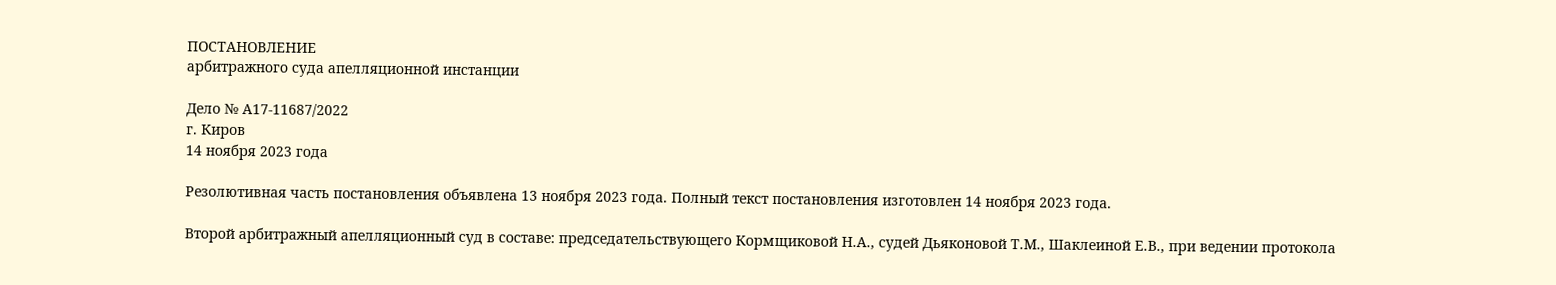ПОСТАНОВЛЕНИЕ
арбитражного суда апелляционной инстанции

Дело № А17-11687/2022
г. Киров
14 ноября 2023 года

Резолютивная часть постановления объявлена 13 ноября 2023 года. Полный текст постановления изготовлен 14 ноября 2023 года.

Второй арбитражный апелляционный суд в составе: председательствующего Кормщиковой Н.А., судей Дьяконовой Т.М., Шаклеиной Е.В., при ведении протокола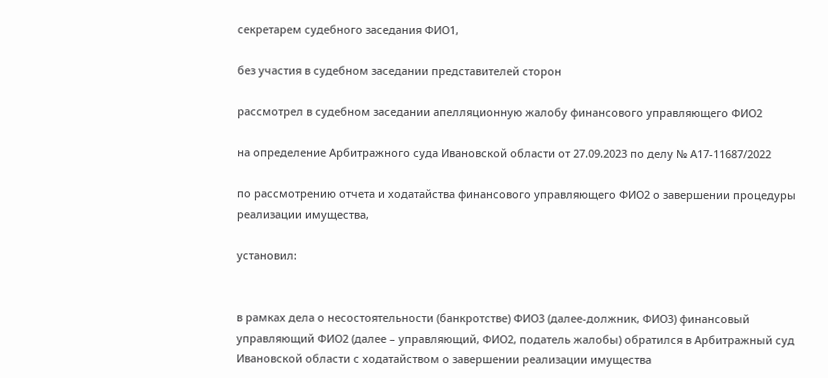секретарем судебного заседания ФИО1,

без участия в судебном заседании представителей сторон

рассмотрел в судебном заседании апелляционную жалобу финансового управляющего ФИО2

на определение Арбитражного суда Ивановской области от 27.09.2023 по делу № А17-11687/2022

по рассмотрению отчета и ходатайства финансового управляющего ФИО2 о завершении процедуры реализации имущества,

установил:


в рамках дела о несостоятельности (банкротстве) ФИО3 (далее-должник, ФИО3) финансовый управляющий ФИО2 (далее – управляющий, ФИО2, податель жалобы) обратился в Арбитражный суд Ивановской области с ходатайством о завершении реализации имущества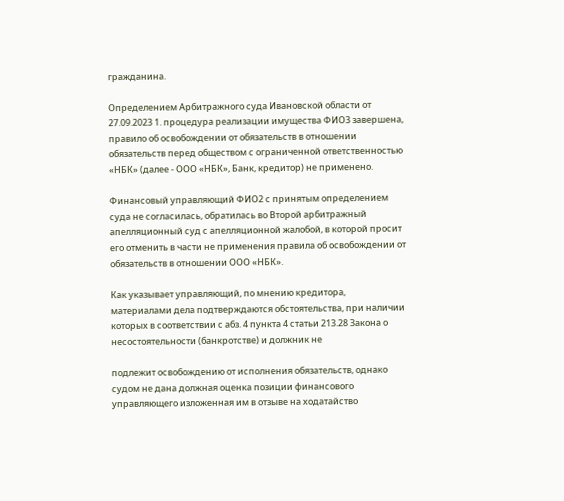гражданина.

Определением Арбитражного суда Ивановской области от 27.09.2023 1. процедура реализации имущества ФИО3 завершена, правило об освобождении от обязательств в отношении обязательств перед обществом с ограниченной ответственностью «НБК» (далее - ООО «НБК», Банк, кредитор) не применено.

Финансовый управляющий ФИО2 с принятым определением суда не согласилась, обратилась во Второй арбитражный апелляционный суд с апелляционной жалобой, в которой просит его отменить в части не применения правила об освобождении от обязательств в отношении ООО «НБК».

Как указывает управляющий, по мнению кредитора, материалами дела подтверждаются обстоятельства, при наличии которых в соответствии с абз. 4 пункта 4 статьи 213.28 Закона о несостоятельности (банкротстве) и должник не

подлежит освобождению от исполнения обязательств, однако судом не дана должная оценка позиции финансового управляющего изложенная им в отзыве на ходатайство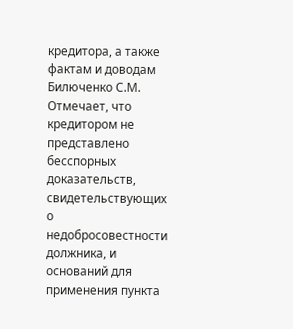кредитора, а также фактам и доводам Билюченко С.М. Отмечает, что кредитором не представлено бесспорных доказательств, свидетельствующих о недобросовестности должника, и оснований для применения пункта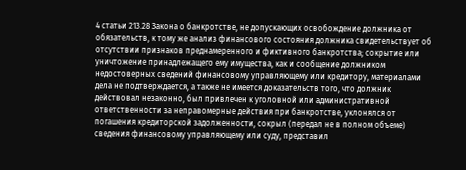4 статьи 213.28 Закона о банкротстве, не допускающих освобождение должника от обязательств, к тому же анализ финансового состояния должника свидетельствует об отсутствии признаков преднамеренного и фиктивного банкротства; сокрытие или уничтожение принадлежащего ему имущества, как и сообщение должником недостоверных сведений финансовому управляющему или кредитору, материалами дела не подтверждается, а также не имеется доказательств того, что должник действовал незаконно, был привлечен к уголовной или административной ответственности за неправомерные действия при банкротстве, уклонялся от погашения кредиторской задолженности, сокрыл (передал не в полном объеме) сведения финансовому управляющему или суду, представил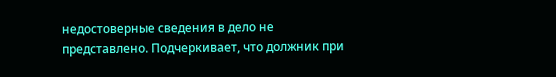недостоверные сведения в дело не представлено. Подчеркивает, что должник при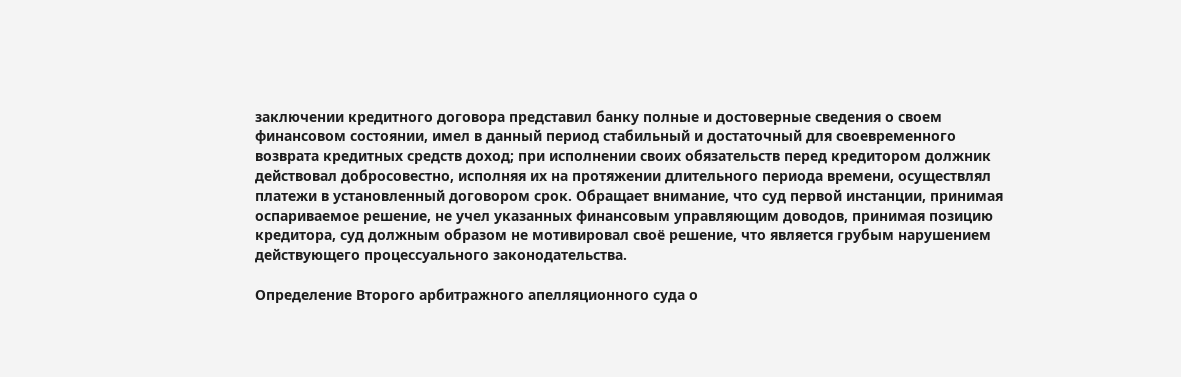заключении кредитного договора представил банку полные и достоверные сведения о своем финансовом состоянии, имел в данный период стабильный и достаточный для своевременного возврата кредитных средств доход; при исполнении своих обязательств перед кредитором должник действовал добросовестно, исполняя их на протяжении длительного периода времени, осуществлял платежи в установленный договором срок. Обращает внимание, что суд первой инстанции, принимая оспариваемое решение, не учел указанных финансовым управляющим доводов, принимая позицию кредитора, суд должным образом не мотивировал своё решение, что является грубым нарушением действующего процессуального законодательства.

Определение Второго арбитражного апелляционного суда о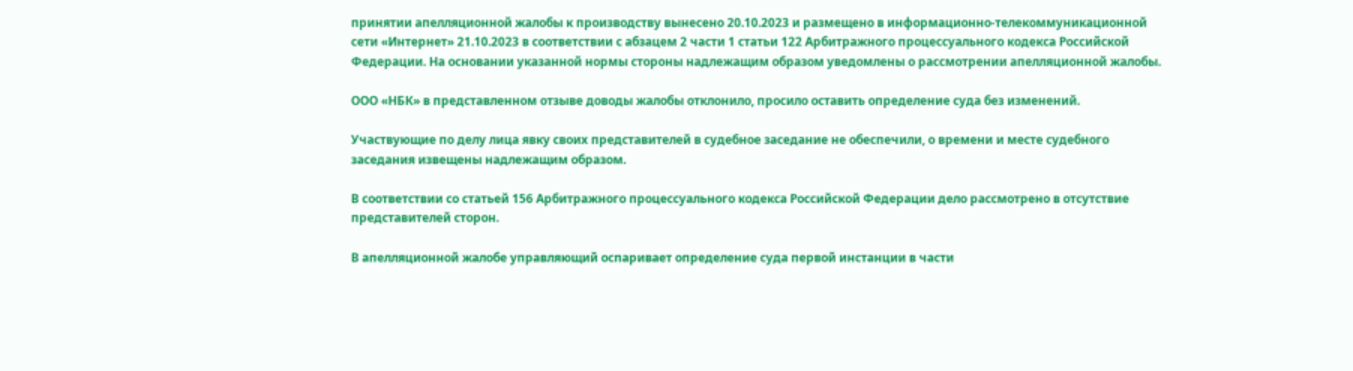принятии апелляционной жалобы к производству вынесено 20.10.2023 и размещено в информационно-телекоммуникационной сети «Интернет» 21.10.2023 в соответствии с абзацем 2 части 1 статьи 122 Арбитражного процессуального кодекса Российской Федерации. На основании указанной нормы стороны надлежащим образом уведомлены о рассмотрении апелляционной жалобы.

ООО «НБК» в представленном отзыве доводы жалобы отклонило, просило оставить определение суда без изменений.

Участвующие по делу лица явку своих представителей в судебное заседание не обеспечили, о времени и месте судебного заседания извещены надлежащим образом.

В соответствии со статьей 156 Арбитражного процессуального кодекса Российской Федерации дело рассмотрено в отсутствие представителей сторон.

В апелляционной жалобе управляющий оспаривает определение суда первой инстанции в части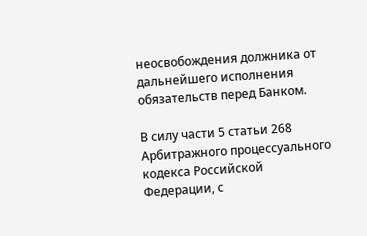неосвобождения должника от дальнейшего исполнения обязательств перед Банком.

В силу части 5 статьи 268 Арбитражного процессуального кодекса Российской Федерации, с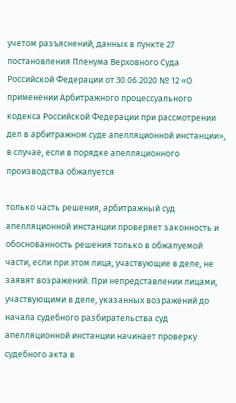учетом разъяснений, данных в пункте 27 постановления Пленума Верховного Суда Российской Федерации от 30.06.2020 № 12 «О применении Арбитражного процессуального кодекса Российской Федерации при рассмотрении дел в арбитражном суде апелляционной инстанции», в случае, если в порядке апелляционного производства обжалуется

только часть решения, арбитражный суд апелляционной инстанции проверяет законность и обоснованность решения только в обжалуемой части, если при этом лица, участвующие в деле, не заявят возражений. При непредставлении лицами, участвующими в деле, указанных возражений до начала судебного разбирательства суд апелляционной инстанции начинает проверку судебного акта в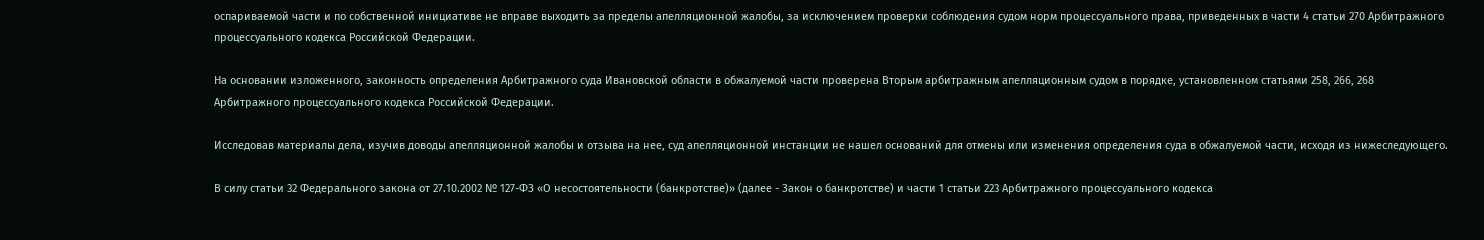оспариваемой части и по собственной инициативе не вправе выходить за пределы апелляционной жалобы, за исключением проверки соблюдения судом норм процессуального права, приведенных в части 4 статьи 270 Арбитражного процессуального кодекса Российской Федерации.

На основании изложенного, законность определения Арбитражного суда Ивановской области в обжалуемой части проверена Вторым арбитражным апелляционным судом в порядке, установленном статьями 258, 266, 268 Арбитражного процессуального кодекса Российской Федерации.

Исследовав материалы дела, изучив доводы апелляционной жалобы и отзыва на нее, суд апелляционной инстанции не нашел оснований для отмены или изменения определения суда в обжалуемой части, исходя из нижеследующего.

В силу статьи 32 Федерального закона от 27.10.2002 № 127-ФЗ «О несостоятельности (банкротстве)» (далее - Закон о банкротстве) и части 1 статьи 223 Арбитражного процессуального кодекса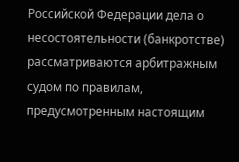Российской Федерации дела о несостоятельности (банкротстве) рассматриваются арбитражным судом по правилам, предусмотренным настоящим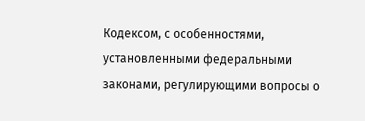Кодексом, с особенностями, установленными федеральными законами, регулирующими вопросы о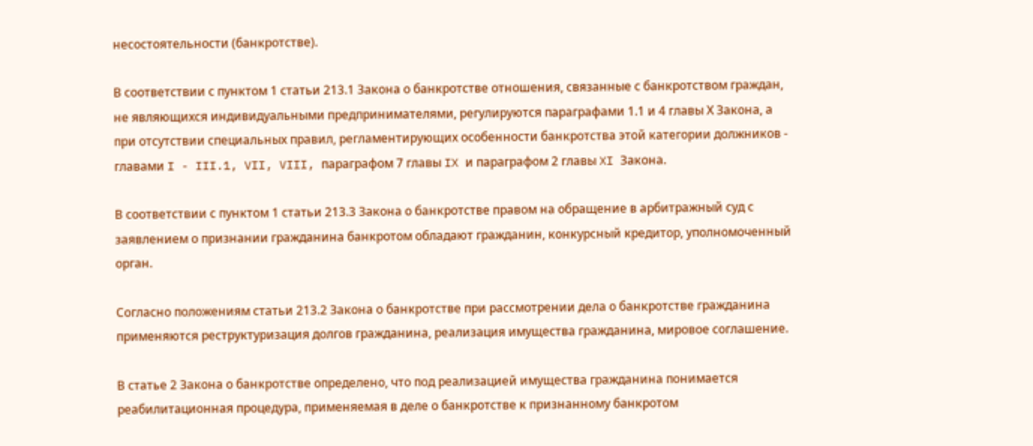несостоятельности (банкротстве).

В соответствии с пунктом 1 статьи 213.1 Закона о банкротстве отношения, связанные с банкротством граждан, не являющихся индивидуальными предпринимателями, регулируются параграфами 1.1 и 4 главы Х Закона, а при отсутствии специальных правил, регламентирующих особенности банкротства этой категории должников - главами I - III.1, VII, VIII, параграфом 7 главы IX и параграфом 2 главы XI Закона.

В соответствии с пунктом 1 статьи 213.3 Закона о банкротстве правом на обращение в арбитражный суд с заявлением о признании гражданина банкротом обладают гражданин, конкурсный кредитор, уполномоченный орган.

Согласно положениям статьи 213.2 Закона о банкротстве при рассмотрении дела о банкротстве гражданина применяются реструктуризация долгов гражданина, реализация имущества гражданина, мировое соглашение.

В статье 2 Закона о банкротстве определено, что под реализацией имущества гражданина понимается реабилитационная процедура, применяемая в деле о банкротстве к признанному банкротом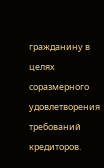гражданину в целях соразмерного удовлетворения требований кредиторов.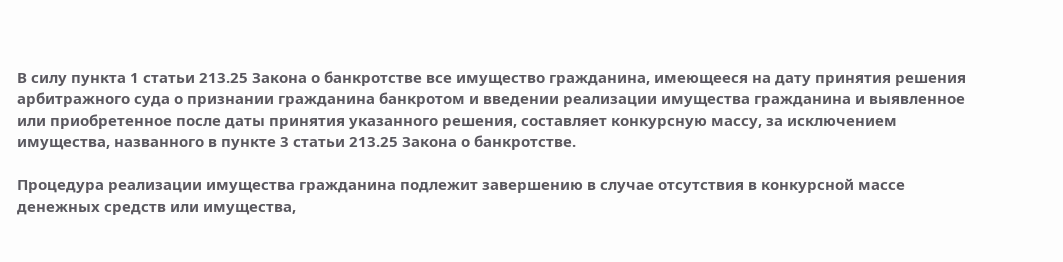В силу пункта 1 статьи 213.25 Закона о банкротстве все имущество гражданина, имеющееся на дату принятия решения арбитражного суда о признании гражданина банкротом и введении реализации имущества гражданина и выявленное или приобретенное после даты принятия указанного решения, составляет конкурсную массу, за исключением имущества, названного в пункте 3 статьи 213.25 Закона о банкротстве.

Процедура реализации имущества гражданина подлежит завершению в случае отсутствия в конкурсной массе денежных средств или имущества,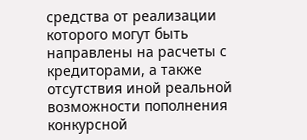средства от реализации которого могут быть направлены на расчеты с кредиторами, а также отсутствия иной реальной возможности пополнения конкурсной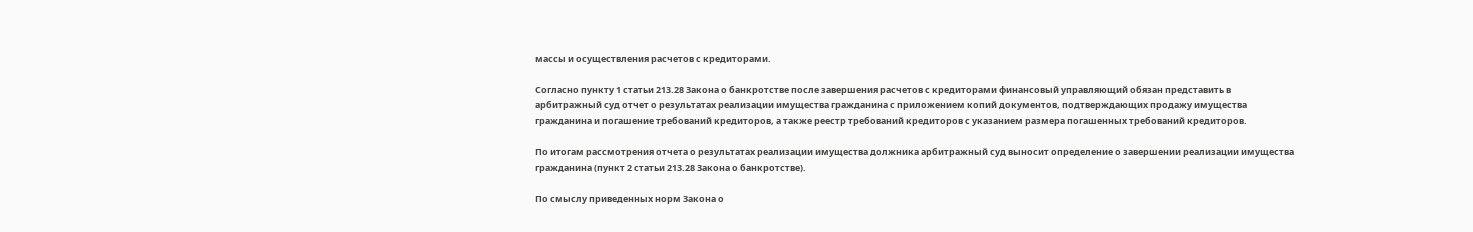массы и осуществления расчетов с кредиторами.

Согласно пункту 1 статьи 213.28 Закона о банкротстве после завершения расчетов с кредиторами финансовый управляющий обязан представить в арбитражный суд отчет о результатах реализации имущества гражданина с приложением копий документов, подтверждающих продажу имущества гражданина и погашение требований кредиторов, а также реестр требований кредиторов с указанием размера погашенных требований кредиторов.

По итогам рассмотрения отчета о результатах реализации имущества должника арбитражный суд выносит определение о завершении реализации имущества гражданина (пункт 2 статьи 213.28 Закона о банкротстве).

По смыслу приведенных норм Закона о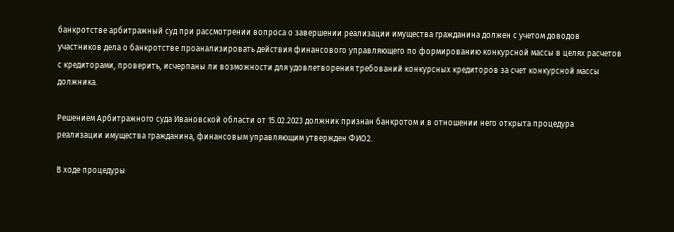банкротстве арбитражный суд при рассмотрении вопроса о завершении реализации имущества гражданина должен с учетом доводов участников дела о банкротстве проанализировать действия финансового управляющего по формированию конкурсной массы в целях расчетов с кредиторами, проверить, исчерпаны ли возможности для удовлетворения требований конкурсных кредиторов за счет конкурсной массы должника.

Решением Арбитражного суда Ивановской области от 15.02.2023 должник признан банкротом и в отношении него открыта процедура реализации имущества гражданина, финансовым управляющим утвержден ФИО2.

В ходе процедуры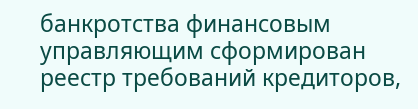банкротства финансовым управляющим сформирован реестр требований кредиторов,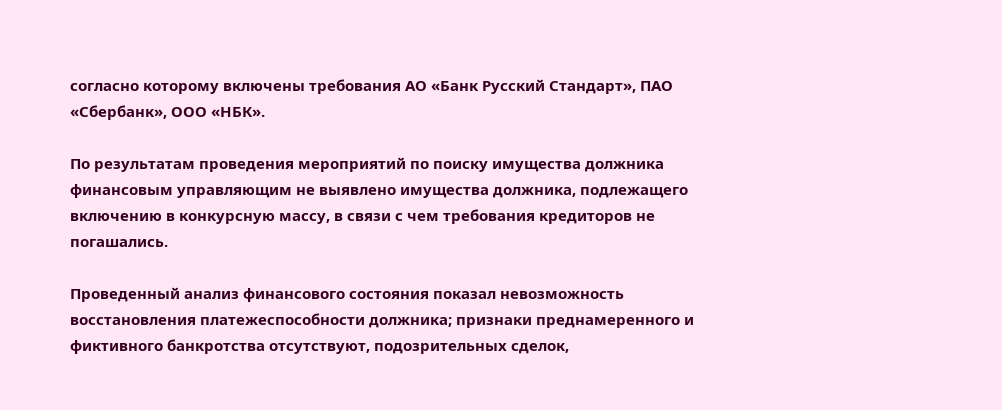согласно которому включены требования АО «Банк Русский Стандарт», ПАО «Сбербанк», ООО «НБК».

По результатам проведения мероприятий по поиску имущества должника финансовым управляющим не выявлено имущества должника, подлежащего включению в конкурсную массу, в связи с чем требования кредиторов не погашались.

Проведенный анализ финансового состояния показал невозможность восстановления платежеспособности должника; признаки преднамеренного и фиктивного банкротства отсутствуют, подозрительных сделок,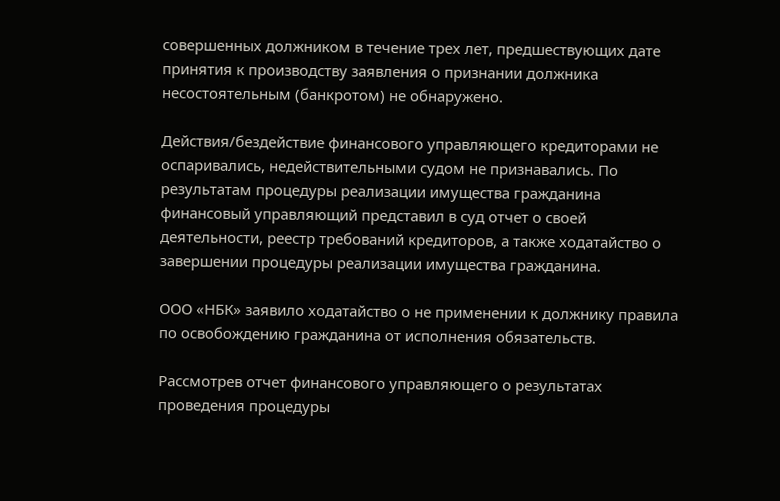совершенных должником в течение трех лет, предшествующих дате принятия к производству заявления о признании должника несостоятельным (банкротом) не обнаружено.

Действия/бездействие финансового управляющего кредиторами не оспаривались, недействительными судом не признавались. По результатам процедуры реализации имущества гражданина финансовый управляющий представил в суд отчет о своей деятельности, реестр требований кредиторов, а также ходатайство о завершении процедуры реализации имущества гражданина.

ООО «НБК» заявило ходатайство о не применении к должнику правила по освобождению гражданина от исполнения обязательств.

Рассмотрев отчет финансового управляющего о результатах проведения процедуры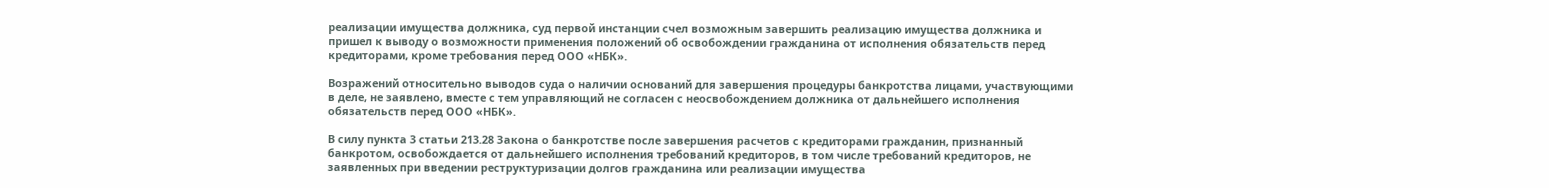реализации имущества должника, суд первой инстанции счел возможным завершить реализацию имущества должника и пришел к выводу о возможности применения положений об освобождении гражданина от исполнения обязательств перед кредиторами, кроме требования перед ООО «НБК».

Возражений относительно выводов суда о наличии оснований для завершения процедуры банкротства лицами, участвующими в деле, не заявлено, вместе с тем управляющий не согласен с неосвобождением должника от дальнейшего исполнения обязательств перед ООО «НБК».

В силу пункта 3 статьи 213.28 Закона о банкротстве после завершения расчетов с кредиторами гражданин, признанный банкротом, освобождается от дальнейшего исполнения требований кредиторов, в том числе требований кредиторов, не заявленных при введении реструктуризации долгов гражданина или реализации имущества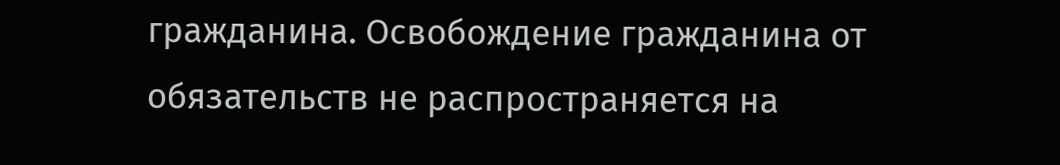гражданина. Освобождение гражданина от обязательств не распространяется на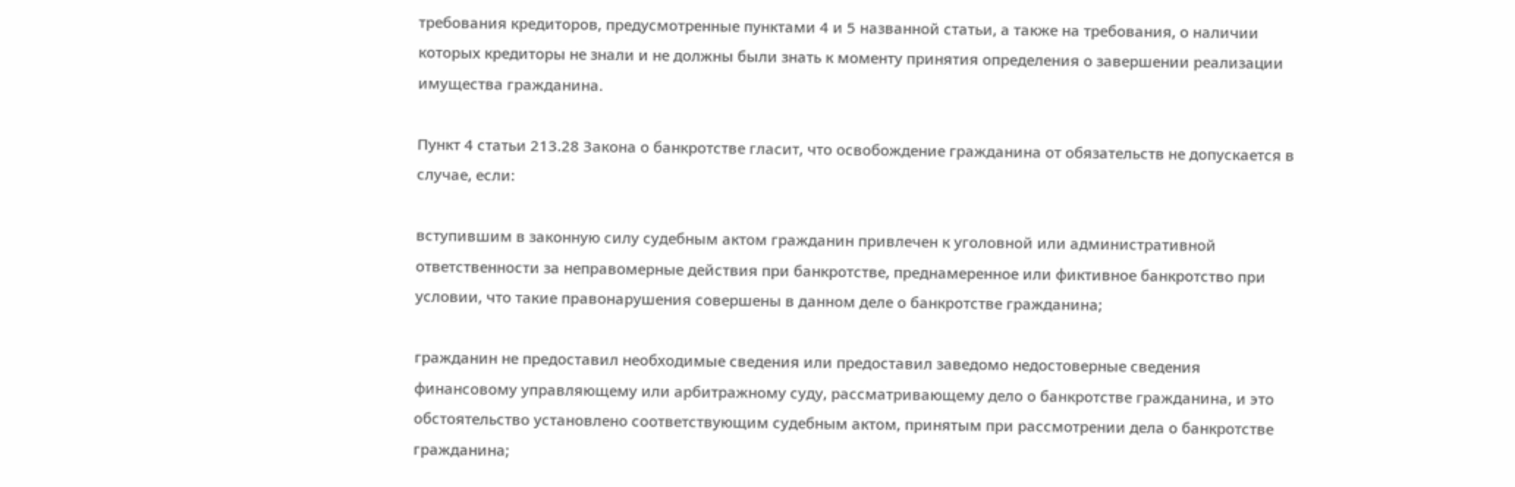требования кредиторов, предусмотренные пунктами 4 и 5 названной статьи, а также на требования, о наличии которых кредиторы не знали и не должны были знать к моменту принятия определения о завершении реализации имущества гражданина.

Пункт 4 статьи 213.28 Закона о банкротстве гласит, что освобождение гражданина от обязательств не допускается в случае, если:

вступившим в законную силу судебным актом гражданин привлечен к уголовной или административной ответственности за неправомерные действия при банкротстве, преднамеренное или фиктивное банкротство при условии, что такие правонарушения совершены в данном деле о банкротстве гражданина;

гражданин не предоставил необходимые сведения или предоставил заведомо недостоверные сведения финансовому управляющему или арбитражному суду, рассматривающему дело о банкротстве гражданина, и это обстоятельство установлено соответствующим судебным актом, принятым при рассмотрении дела о банкротстве гражданина;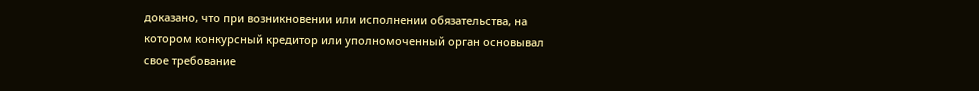доказано, что при возникновении или исполнении обязательства, на котором конкурсный кредитор или уполномоченный орган основывал свое требование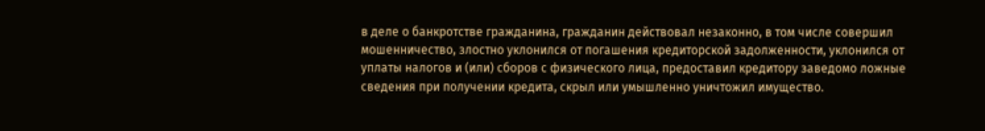в деле о банкротстве гражданина, гражданин действовал незаконно, в том числе совершил мошенничество, злостно уклонился от погашения кредиторской задолженности, уклонился от уплаты налогов и (или) сборов с физического лица, предоставил кредитору заведомо ложные сведения при получении кредита, скрыл или умышленно уничтожил имущество.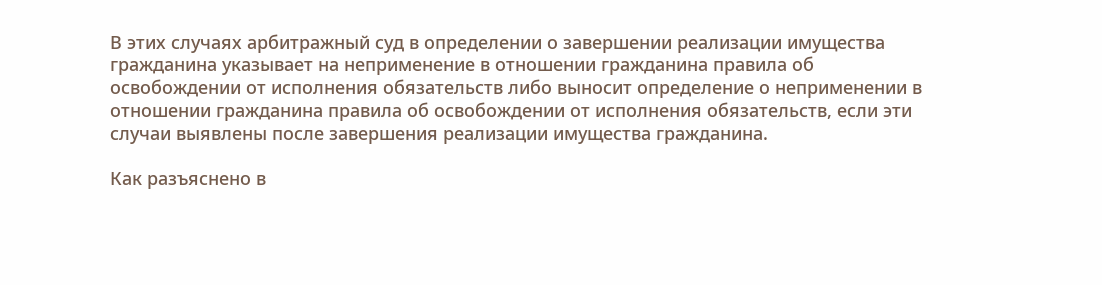В этих случаях арбитражный суд в определении о завершении реализации имущества гражданина указывает на неприменение в отношении гражданина правила об освобождении от исполнения обязательств либо выносит определение о неприменении в отношении гражданина правила об освобождении от исполнения обязательств, если эти случаи выявлены после завершения реализации имущества гражданина.

Как разъяснено в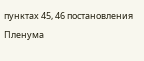пунктах 45, 46 постановления Пленума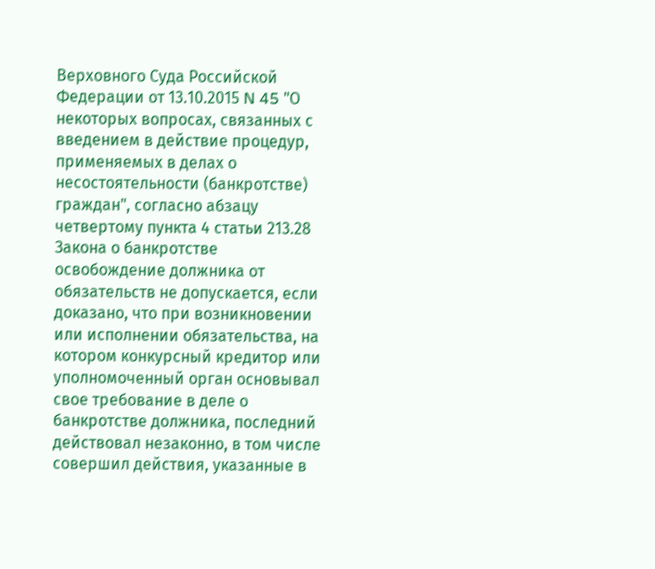Верховного Суда Российской Федерации от 13.10.2015 N 45 "О некоторых вопросах, связанных с введением в действие процедур, применяемых в делах о несостоятельности (банкротстве) граждан", согласно абзацу четвертому пункта 4 статьи 213.28 Закона о банкротстве освобождение должника от обязательств не допускается, если доказано, что при возникновении или исполнении обязательства, на котором конкурсный кредитор или уполномоченный орган основывал свое требование в деле о банкротстве должника, последний действовал незаконно, в том числе совершил действия, указанные в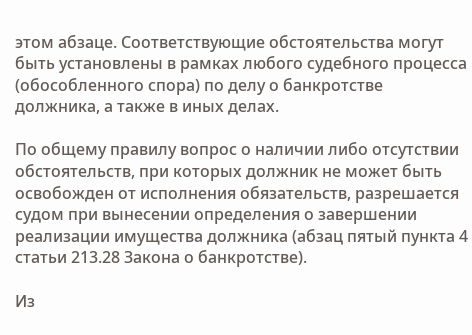этом абзаце. Соответствующие обстоятельства могут быть установлены в рамках любого судебного процесса (обособленного спора) по делу о банкротстве должника, а также в иных делах.

По общему правилу вопрос о наличии либо отсутствии обстоятельств, при которых должник не может быть освобожден от исполнения обязательств, разрешается судом при вынесении определения о завершении реализации имущества должника (абзац пятый пункта 4 статьи 213.28 Закона о банкротстве).

Из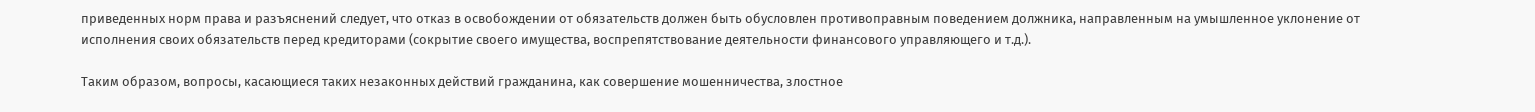приведенных норм права и разъяснений следует, что отказ в освобождении от обязательств должен быть обусловлен противоправным поведением должника, направленным на умышленное уклонение от исполнения своих обязательств перед кредиторами (сокрытие своего имущества, воспрепятствование деятельности финансового управляющего и т.д.).

Таким образом, вопросы, касающиеся таких незаконных действий гражданина, как совершение мошенничества, злостное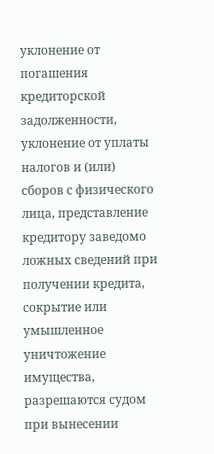уклонение от погашения кредиторской задолженности, уклонение от уплаты налогов и (или) сборов с физического лица, представление кредитору заведомо ложных сведений при получении кредита, сокрытие или умышленное уничтожение имущества, разрешаются судом при вынесении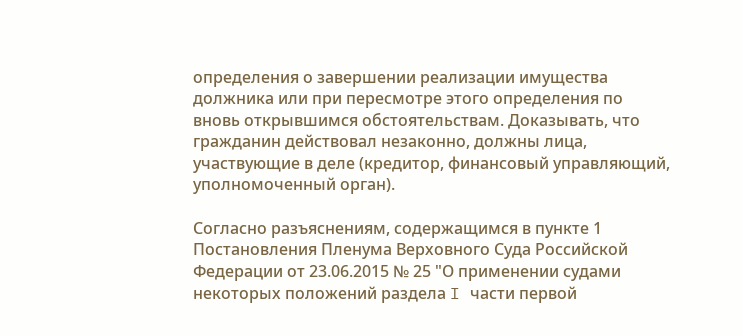определения о завершении реализации имущества должника или при пересмотре этого определения по вновь открывшимся обстоятельствам. Доказывать, что гражданин действовал незаконно, должны лица, участвующие в деле (кредитор, финансовый управляющий, уполномоченный орган).

Согласно разъяснениям, содержащимся в пункте 1 Постановления Пленума Верховного Суда Российской Федерации от 23.06.2015 № 25 "О применении судами некоторых положений раздела I части первой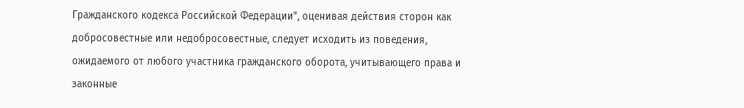Гражданского кодекса Российской Федерации", оценивая действия сторон как добросовестные или недобросовестные, следует исходить из поведения, ожидаемого от любого участника гражданского оборота, учитывающего права и законные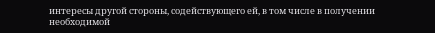интересы другой стороны, содействующего ей, в том числе в получении необходимой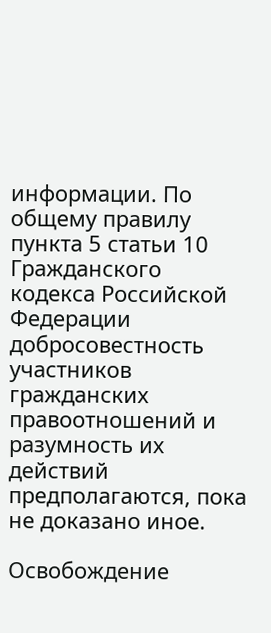информации. По общему правилу пункта 5 статьи 10 Гражданского кодекса Российской Федерации добросовестность участников гражданских правоотношений и разумность их действий предполагаются, пока не доказано иное.

Освобождение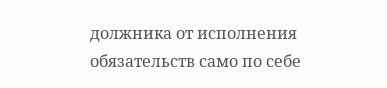должника от исполнения обязательств само по себе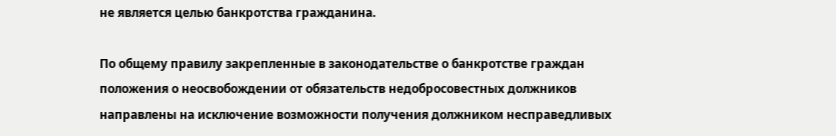не является целью банкротства гражданина.

По общему правилу закрепленные в законодательстве о банкротстве граждан положения о неосвобождении от обязательств недобросовестных должников направлены на исключение возможности получения должником несправедливых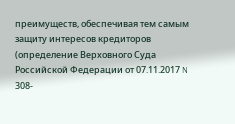преимуществ, обеспечивая тем самым защиту интересов кредиторов (определение Верховного Суда Российской Федерации от 07.11.2017 N 308-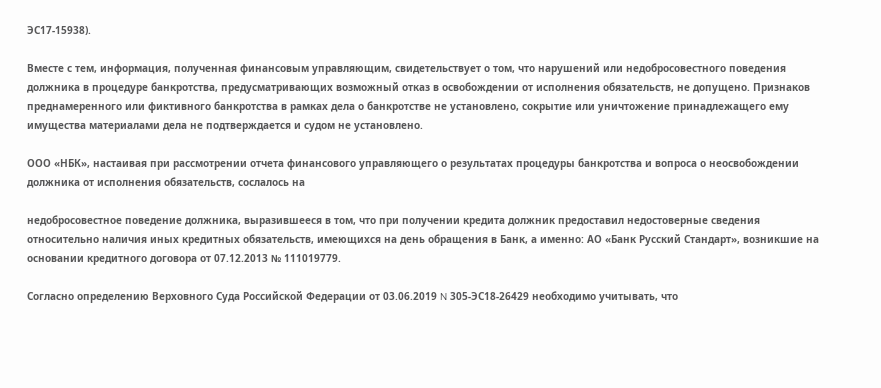ЭС17-15938).

Вместе с тем, информация, полученная финансовым управляющим, свидетельствует о том, что нарушений или недобросовестного поведения должника в процедуре банкротства, предусматривающих возможный отказ в освобождении от исполнения обязательств, не допущено. Признаков преднамеренного или фиктивного банкротства в рамках дела о банкротстве не установлено, сокрытие или уничтожение принадлежащего ему имущества материалами дела не подтверждается и судом не установлено.

ООО «НБК», настаивая при рассмотрении отчета финансового управляющего о результатах процедуры банкротства и вопроса о неосвобождении должника от исполнения обязательств, сослалось на

недобросовестное поведение должника, выразившееся в том, что при получении кредита должник предоставил недостоверные сведения относительно наличия иных кредитных обязательств, имеющихся на день обращения в Банк, а именно: АО «Банк Русский Стандарт», возникшие на основании кредитного договора от 07.12.2013 № 111019779.

Согласно определению Верховного Суда Российской Федерации от 03.06.2019 N 305-ЭС18-26429 необходимо учитывать, что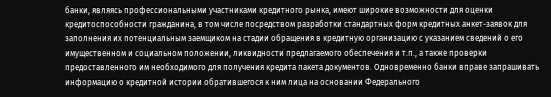банки, являясь профессиональными участниками кредитного рынка, имеют широкие возможности для оценки кредитоспособности гражданина, в том числе посредством разработки стандартных форм кредитных анкет-заявок для заполнения их потенциальным заемщиком на стадии обращения в кредитную организацию с указанием сведений о его имущественном и социальном положении, ликвидности предлагаемого обеспечения и т.п., а также проверки предоставленного им необходимого для получения кредита пакета документов. Одновременно банки вправе запрашивать информацию о кредитной истории обратившегося к ним лица на основании Федерального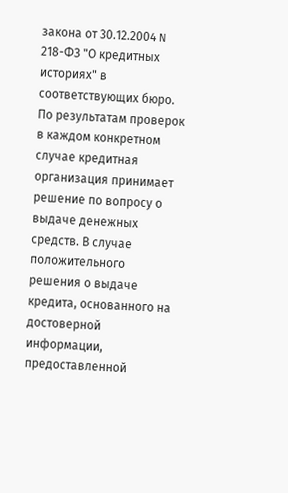закона от 30.12.2004 N 218-ФЗ "О кредитных историях" в соответствующих бюро. По результатам проверок в каждом конкретном случае кредитная организация принимает решение по вопросу о выдаче денежных средств. В случае положительного решения о выдаче кредита, основанного на достоверной информации, предоставленной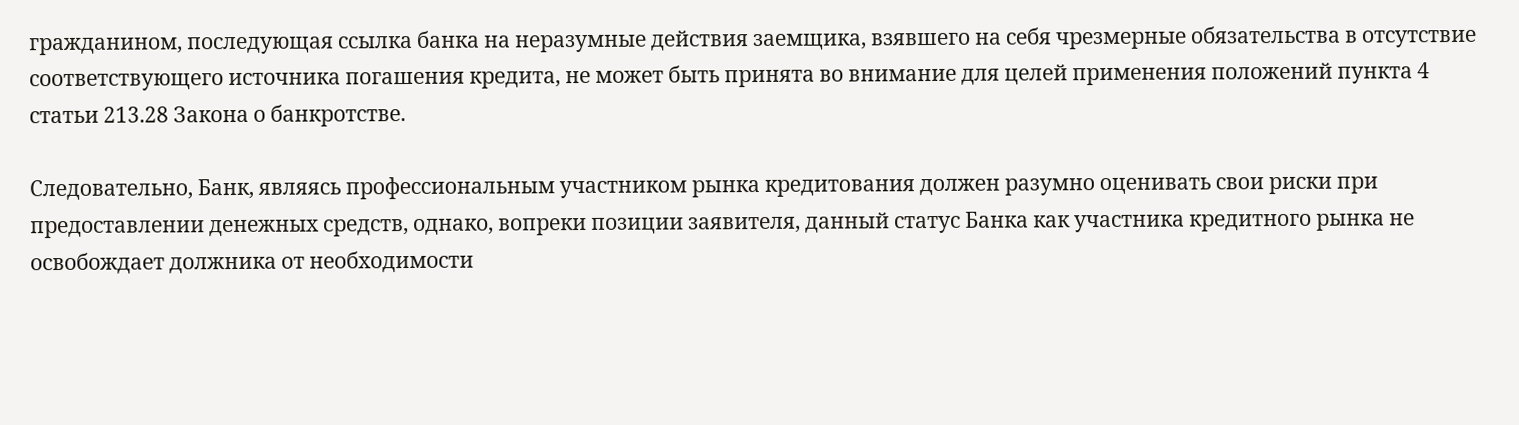гражданином, последующая ссылка банка на неразумные действия заемщика, взявшего на себя чрезмерные обязательства в отсутствие соответствующего источника погашения кредита, не может быть принята во внимание для целей применения положений пункта 4 статьи 213.28 Закона о банкротстве.

Следовательно, Банк, являясь профессиональным участником рынка кредитования должен разумно оценивать свои риски при предоставлении денежных средств, однако, вопреки позиции заявителя, данный статус Банка как участника кредитного рынка не освобождает должника от необходимости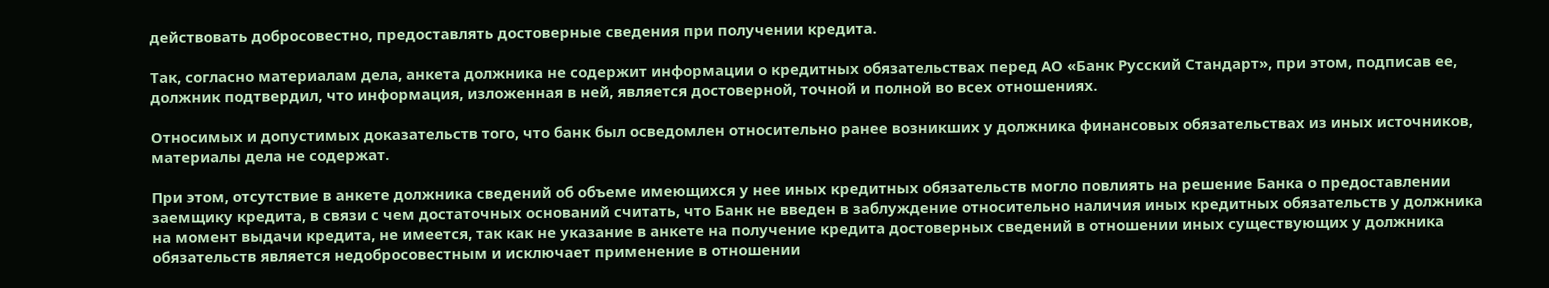действовать добросовестно, предоставлять достоверные сведения при получении кредита.

Так, согласно материалам дела, анкета должника не содержит информации о кредитных обязательствах перед АО «Банк Русский Стандарт», при этом, подписав ее, должник подтвердил, что информация, изложенная в ней, является достоверной, точной и полной во всех отношениях.

Относимых и допустимых доказательств того, что банк был осведомлен относительно ранее возникших у должника финансовых обязательствах из иных источников, материалы дела не содержат.

При этом, отсутствие в анкете должника сведений об объеме имеющихся у нее иных кредитных обязательств могло повлиять на решение Банка о предоставлении заемщику кредита, в связи с чем достаточных оснований считать, что Банк не введен в заблуждение относительно наличия иных кредитных обязательств у должника на момент выдачи кредита, не имеется, так как не указание в анкете на получение кредита достоверных сведений в отношении иных существующих у должника обязательств является недобросовестным и исключает применение в отношении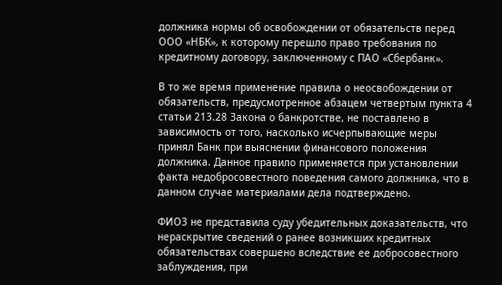должника нормы об освобождении от обязательств перед ООО «НБК», к которому перешло право требования по кредитному договору, заключенному с ПАО «Сбербанк».

В то же время применение правила о неосвобождении от обязательств, предусмотренное абзацем четвертым пункта 4 статьи 213.28 Закона о банкротстве, не поставлено в зависимость от того, насколько исчерпывающие меры принял Банк при выяснении финансового положения должника. Данное правило применяется при установлении факта недобросовестного поведения самого должника, что в данном случае материалами дела подтверждено.

ФИО3 не представила суду убедительных доказательств, что нераскрытие сведений о ранее возникших кредитных обязательствах совершено вследствие ее добросовестного заблуждения, при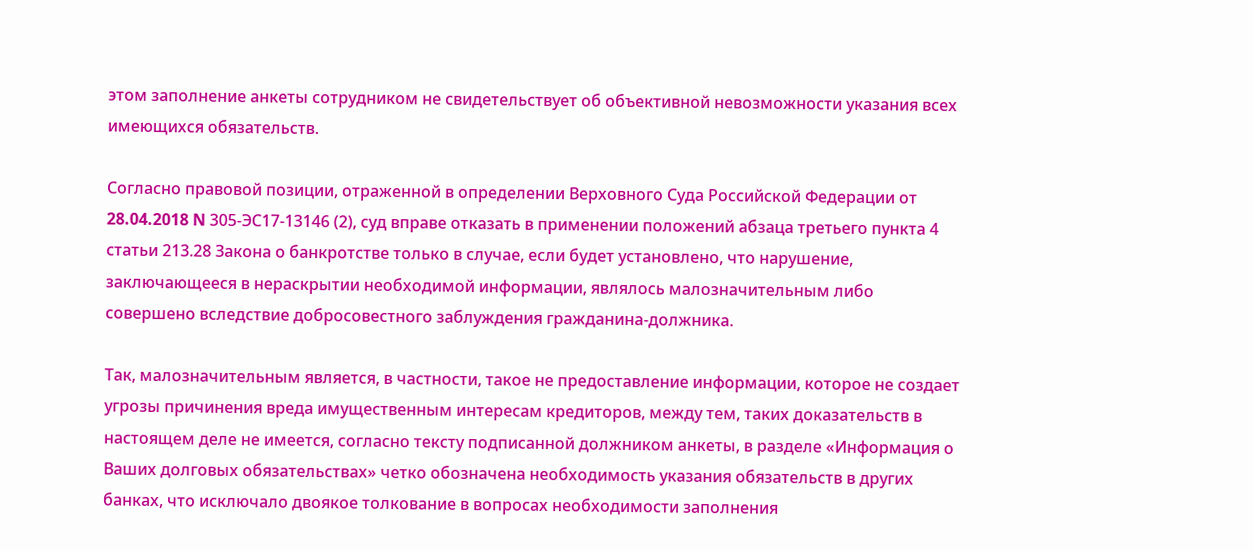этом заполнение анкеты сотрудником не свидетельствует об объективной невозможности указания всех имеющихся обязательств.

Согласно правовой позиции, отраженной в определении Верховного Суда Российской Федерации от 28.04.2018 N 305-ЭС17-13146 (2), суд вправе отказать в применении положений абзаца третьего пункта 4 статьи 213.28 Закона о банкротстве только в случае, если будет установлено, что нарушение, заключающееся в нераскрытии необходимой информации, являлось малозначительным либо совершено вследствие добросовестного заблуждения гражданина-должника.

Так, малозначительным является, в частности, такое не предоставление информации, которое не создает угрозы причинения вреда имущественным интересам кредиторов, между тем, таких доказательств в настоящем деле не имеется, согласно тексту подписанной должником анкеты, в разделе «Информация о Ваших долговых обязательствах» четко обозначена необходимость указания обязательств в других банках, что исключало двоякое толкование в вопросах необходимости заполнения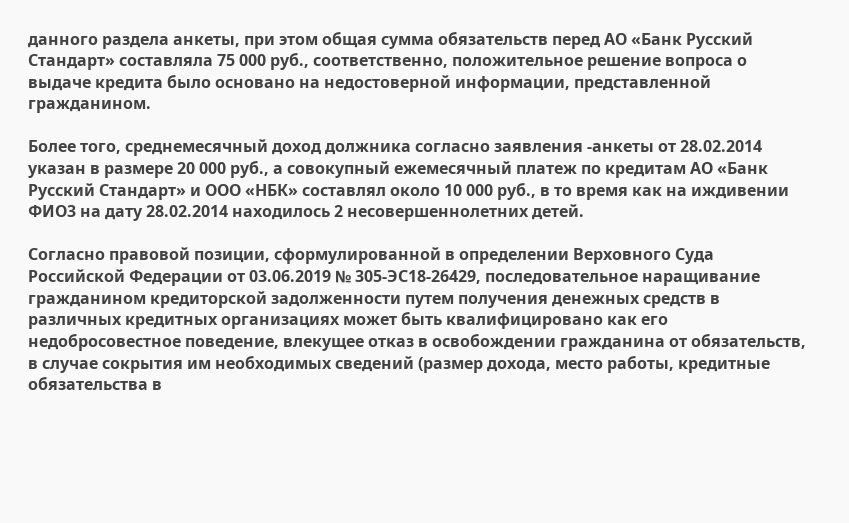данного раздела анкеты, при этом общая сумма обязательств перед АО «Банк Русский Стандарт» составляла 75 000 руб., соответственно, положительное решение вопроса о выдаче кредита было основано на недостоверной информации, представленной гражданином.

Более того, среднемесячный доход должника согласно заявления -анкеты от 28.02.2014 указан в размере 20 000 руб., а совокупный ежемесячный платеж по кредитам АО «Банк Русский Стандарт» и ООО «НБК» составлял около 10 000 руб., в то время как на иждивении ФИО3 на дату 28.02.2014 находилось 2 несовершеннолетних детей.

Согласно правовой позиции, сформулированной в определении Верховного Суда Российской Федерации от 03.06.2019 № 305-ЭС18-26429, последовательное наращивание гражданином кредиторской задолженности путем получения денежных средств в различных кредитных организациях может быть квалифицировано как его недобросовестное поведение, влекущее отказ в освобождении гражданина от обязательств, в случае сокрытия им необходимых сведений (размер дохода, место работы, кредитные обязательства в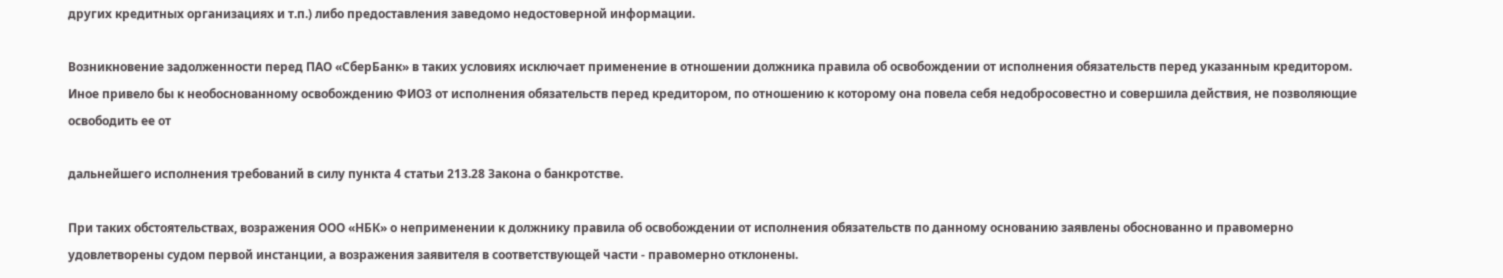других кредитных организациях и т.п.) либо предоставления заведомо недостоверной информации.

Возникновение задолженности перед ПАО «СберБанк» в таких условиях исключает применение в отношении должника правила об освобождении от исполнения обязательств перед указанным кредитором. Иное привело бы к необоснованному освобождению ФИО3 от исполнения обязательств перед кредитором, по отношению к которому она повела себя недобросовестно и совершила действия, не позволяющие освободить ее от

дальнейшего исполнения требований в силу пункта 4 статьи 213.28 Закона о банкротстве.

При таких обстоятельствах, возражения ООО «НБК» о неприменении к должнику правила об освобождении от исполнения обязательств по данному основанию заявлены обоснованно и правомерно удовлетворены судом первой инстанции, а возражения заявителя в соответствующей части - правомерно отклонены.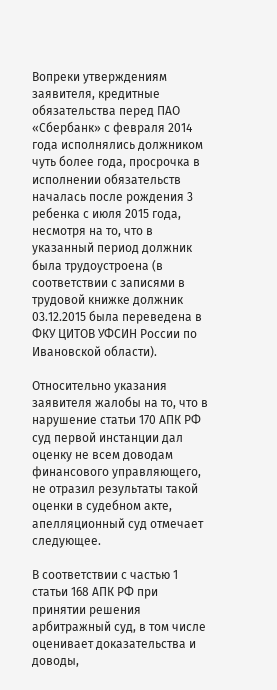Вопреки утверждениям заявителя, кредитные обязательства перед ПАО «Сбербанк» с февраля 2014 года исполнялись должником чуть более года, просрочка в исполнении обязательств началась после рождения 3 ребенка с июля 2015 года, несмотря на то, что в указанный период должник была трудоустроена (в соответствии с записями в трудовой книжке должник 03.12.2015 была переведена в ФКУ ЦИТОВ УФСИН России по Ивановской области).

Относительно указания заявителя жалобы на то, что в нарушение статьи 170 АПК РФ суд первой инстанции дал оценку не всем доводам финансового управляющего, не отразил результаты такой оценки в судебном акте, апелляционный суд отмечает следующее.

В соответствии с частью 1 статьи 168 АПК РФ при принятии решения арбитражный суд, в том числе оценивает доказательства и доводы,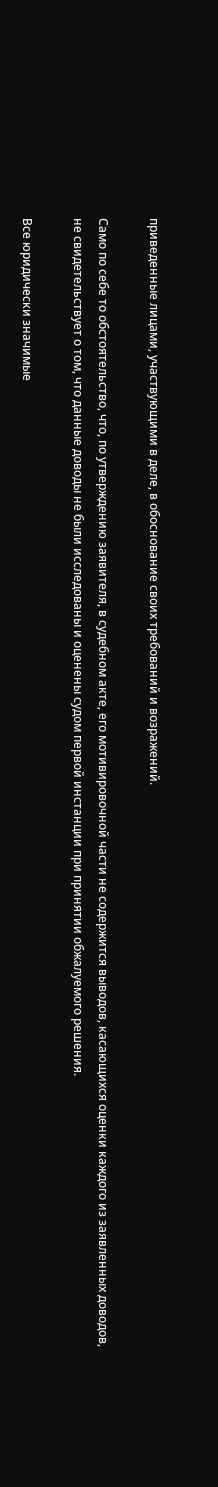приведенные лицами, участвующими в деле, в обоснование своих требований и возражений.

Само по себе то обстоятельство, что, по утверждению заявителя, в судебном акте, его мотивировочной части не содержится выводов, касающихся оценки каждого из заявленных доводов, не свидетельствует о том, что данные доводы не были исследованы и оценены судом первой инстанции при принятии обжалуемого решения.

Все юридически значимые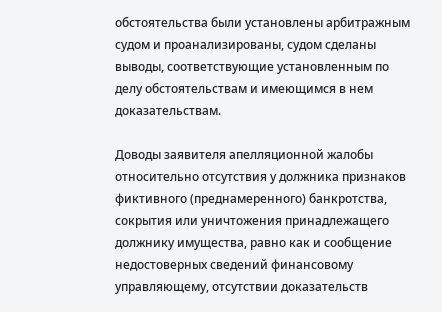обстоятельства были установлены арбитражным судом и проанализированы, судом сделаны выводы, соответствующие установленным по делу обстоятельствам и имеющимся в нем доказательствам.

Доводы заявителя апелляционной жалобы относительно отсутствия у должника признаков фиктивного (преднамеренного) банкротства, сокрытия или уничтожения принадлежащего должнику имущества, равно как и сообщение недостоверных сведений финансовому управляющему, отсутствии доказательств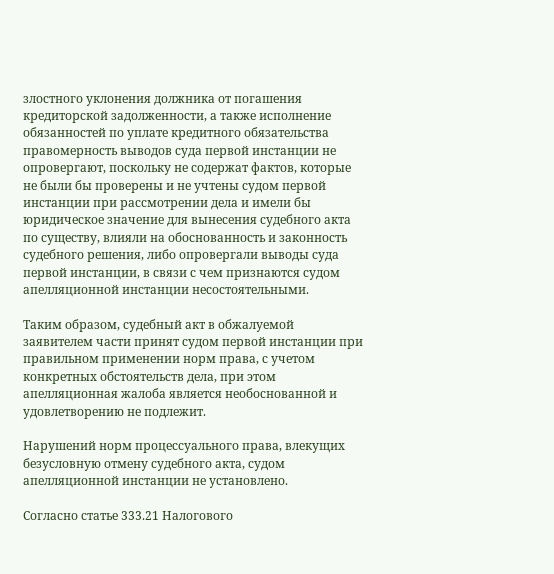злостного уклонения должника от погашения кредиторской задолженности, а также исполнение обязанностей по уплате кредитного обязательства правомерность выводов суда первой инстанции не опровергают, поскольку не содержат фактов, которые не были бы проверены и не учтены судом первой инстанции при рассмотрении дела и имели бы юридическое значение для вынесения судебного акта по существу, влияли на обоснованность и законность судебного решения, либо опровергали выводы суда первой инстанции, в связи с чем признаются судом апелляционной инстанции несостоятельными.

Таким образом, судебный акт в обжалуемой заявителем части принят судом первой инстанции при правильном применении норм права, с учетом конкретных обстоятельств дела, при этом апелляционная жалоба является необоснованной и удовлетворению не подлежит.

Нарушений норм процессуального права, влекущих безусловную отмену судебного акта, судом апелляционной инстанции не установлено.

Согласно статье 333.21 Налогового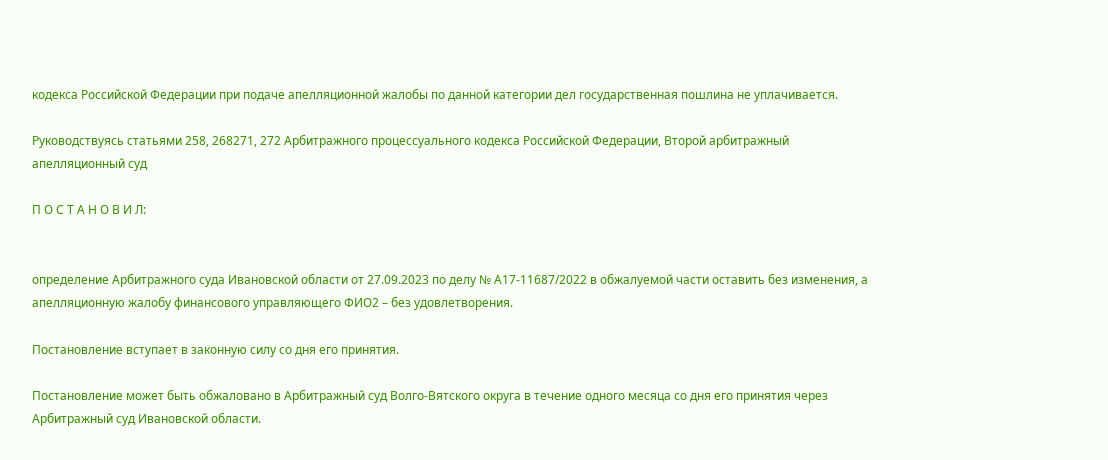кодекса Российской Федерации при подаче апелляционной жалобы по данной категории дел государственная пошлина не уплачивается.

Руководствуясь статьями 258, 268271, 272 Арбитражного процессуального кодекса Российской Федерации, Второй арбитражный апелляционный суд

П О С Т А Н О В И Л:


определение Арбитражного суда Ивановской области от 27.09.2023 по делу № А17-11687/2022 в обжалуемой части оставить без изменения, а апелляционную жалобу финансового управляющего ФИО2 – без удовлетворения.

Постановление вступает в законную силу со дня его принятия.

Постановление может быть обжаловано в Арбитражный суд Волго-Вятского округа в течение одного месяца со дня его принятия через Арбитражный суд Ивановской области.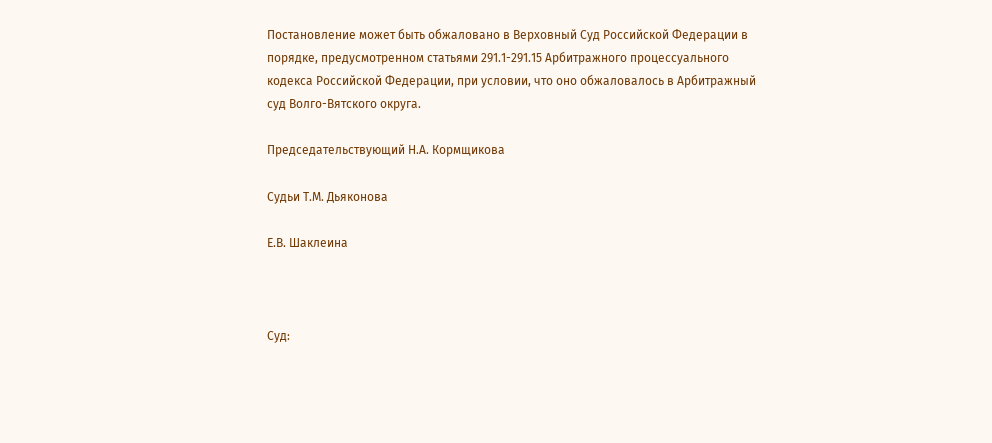Постановление может быть обжаловано в Верховный Суд Российской Федерации в порядке, предусмотренном статьями 291.1-291.15 Арбитражного процессуального кодекса Российской Федерации, при условии, что оно обжаловалось в Арбитражный суд Волго-Вятского округа.

Председательствующий Н.А. Кормщикова

Судьи Т.М. Дьяконова

Е.В. Шаклеина



Суд: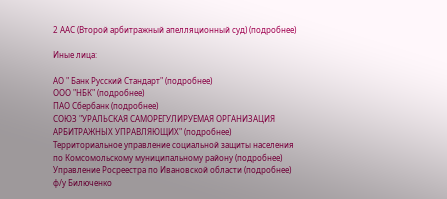2 ААС (Второй арбитражный апелляционный суд) (подробнее)

Иные лица:

АО " Банк Русский Стандарт" (подробнее)
ООО "НБК" (подробнее)
ПАО Сбербанк (подробнее)
СОЮЗ "УРАЛЬСКАЯ САМОРЕГУЛИРУЕМАЯ ОРГАНИЗАЦИЯ АРБИТРАЖНЫХ УПРАВЛЯЮЩИХ" (подробнее)
Территориальное управление социальной защиты населения по Комсомольскому муниципальному району (подробнее)
Управление Росреестра по Ивановской области (подробнее)
ф/у Билюченко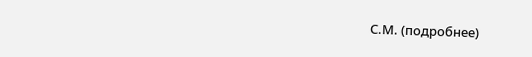С.М. (подробнее)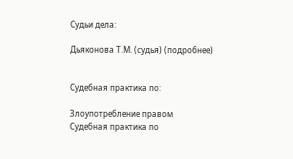Судьи дела:

Дьяконова Т.М. (судья) (подробнее)


Судебная практика по:

Злоупотребление правом
Судебная практика по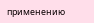применению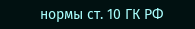нормы ст. 10 ГК РФ